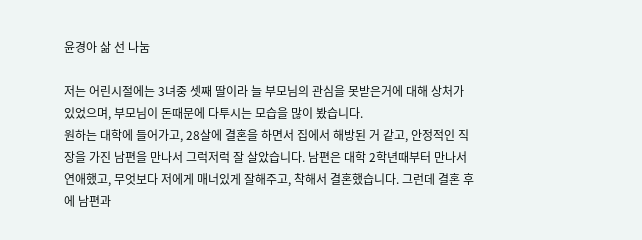윤경아 삶 선 나눔

저는 어린시절에는 3녀중 셋째 딸이라 늘 부모님의 관심을 못받은거에 대해 상처가 있었으며, 부모님이 돈때문에 다투시는 모습을 많이 봤습니다.
원하는 대학에 들어가고, 28살에 결혼을 하면서 집에서 해방된 거 같고, 안정적인 직장을 가진 남편을 만나서 그럭저럭 잘 살았습니다. 남편은 대학 2학년때부터 만나서 연애했고, 무엇보다 저에게 매너있게 잘해주고, 착해서 결혼했습니다. 그런데 결혼 후에 남편과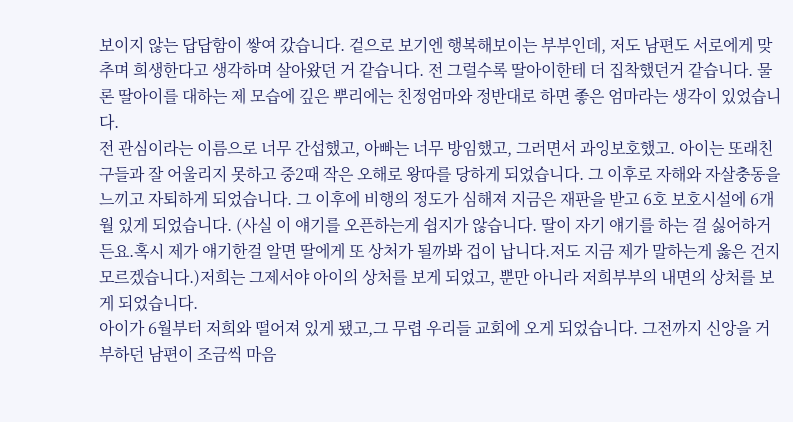보이지 않는 답답함이 쌓여 갔습니다. 겉으로 보기엔 행복해보이는 부부인데, 저도 남편도 서로에게 맞추며 희생한다고 생각하며 살아왔던 거 같습니다. 전 그럴수록 딸아이한테 더 집착했던거 같습니다. 물론 딸아이를 대하는 제 모습에 깊은 뿌리에는 친정엄마와 정반대로 하면 좋은 엄마라는 생각이 있었습니다.
전 관심이라는 이름으로 너무 간섭했고, 아빠는 너무 방임했고, 그러면서 과잉보호했고. 아이는 또래친구들과 잘 어울리지 못하고 중2때 작은 오해로 왕따를 당하게 되었습니다. 그 이후로 자해와 자살충동을 느끼고 자퇴하게 되었습니다. 그 이후에 비행의 정도가 심해져 지금은 재판을 받고 6호 보호시설에 6개월 있게 되었습니다. (사실 이 얘기를 오픈하는게 쉽지가 않습니다. 딸이 자기 얘기를 하는 걸 싫어하거든요.혹시 제가 얘기한걸 알면 딸에게 또 상처가 될까봐 겁이 납니다.저도 지금 제가 말하는게 옳은 건지 모르겠습니다.)저희는 그제서야 아이의 상처를 보게 되었고, 뿐만 아니라 저희부부의 내면의 상처를 보게 되었습니다.
아이가 6월부터 저희와 떨어져 있게 됐고,그 무렵 우리들 교회에 오게 되었습니다. 그전까지 신앙을 거부하던 남편이 조금씩 마음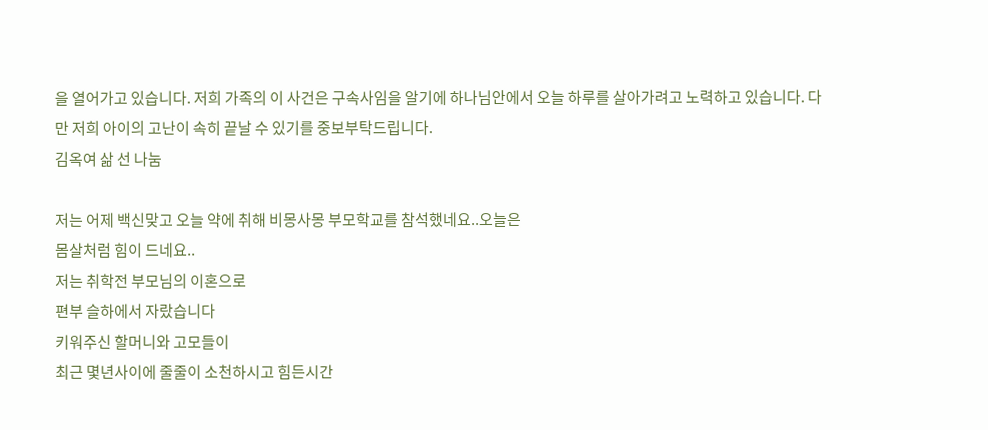을 열어가고 있습니다. 저희 가족의 이 사건은 구속사임을 알기에 하나님안에서 오늘 하루를 살아가려고 노력하고 있습니다. 다만 저희 아이의 고난이 속히 끝날 수 있기를 중보부탁드립니다.
김옥여 삶 선 나눔

저는 어제 백신맞고 오늘 약에 취해 비몽사몽 부모학교를 참석했네요..오늘은
몸살처럼 힘이 드네요..
저는 취학전 부모님의 이혼으로
편부 슬하에서 자랐습니다
키워주신 할머니와 고모들이
최근 몇년사이에 줄줄이 소천하시고 힘든시간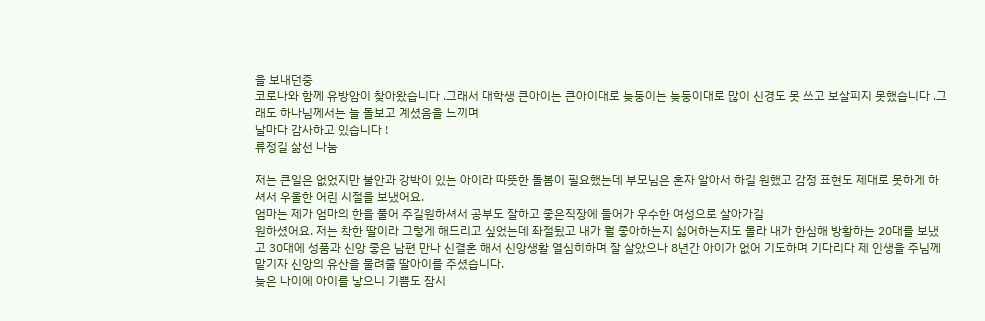을 보내던중
코로나와 함께 유방암이 찾아왔습니다 .그래서 대학생 큰아이는 큰아이대로 늦둥이는 늦둥이대로 많이 신경도 못 쓰고 보살피지 못했습니다 .그래도 하나님께서는 늘 돌보고 계셨음을 느끼며
날마다 감사하고 있습니다 !
류정길 삶선 나눔

저는 큰일은 없었지만 불안과 강박이 있는 아이라 따뜻한 돌봄이 필요했는데 부모님은 혼자 알아서 하길 원했고 감정 표현도 제대로 못하게 하셔서 우울한 어린 시절을 보냈어요.
엄마는 제가 엄마의 한을 풀어 주길원하셔서 공부도 잘하고 좋은직장에 들어가 우수한 여성으로 살아가길
원하셨어요. 저는 착한 딸이라 그렇게 해드리고 싶었는데 좌절됬고 내가 뭘 좋아하는지 싫어하는지도 몰라 내가 한심해 방황하는 20대를 보냈고 30대에 성품과 신앙 좋은 남편 만나 신결혼 해서 신앙생활 열심히하며 잘 살았으나 8년간 아이가 없어 기도하며 기다리다 제 인생을 주님께 맡기자 신앙의 유산을 물려줄 딸아이를 주셨습니다.
늦은 나이에 아이를 낳으니 기쁨도 잠시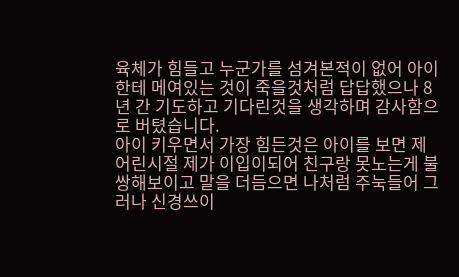육체가 힘들고 누군가를 섬겨본적이 없어 아이한테 메여있는 것이 죽을것처럼 답답했으나 8년 간 기도하고 기다린것을 생각하며 감사함으로 버텼습니다.
아이 키우면서 가장 힘든것은 아이를 보면 제 어린시절 제가 이입이되어 친구랑 못노는게 불쌍해보이고 말을 더듬으면 나처럼 주눅들어 그러나 신경쓰이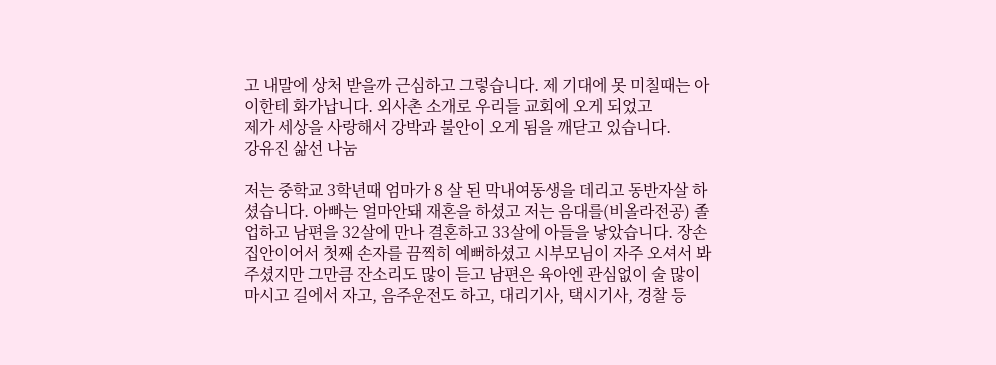고 내말에 상처 받을까 근심하고 그렇습니다. 제 기대에 못 미칠때는 아이한테 화가납니다. 외사촌 소개로 우리들 교회에 오게 되었고
제가 세상을 사랑해서 강박과 불안이 오게 됨을 깨닫고 있습니다.
강유진 삶선 나눔

저는 중학교 3학년때 엄마가 8 살 된 막내여동생을 데리고 동반자살 하셨습니다. 아빠는 얼마안돼 재혼을 하셨고 저는 음대를(비올라전공) 졸업하고 남편을 32살에 만나 결혼하고 33살에 아들을 낳았습니다. 장손 집안이어서 첫째 손자를 끔찍히 예뻐하셨고 시부모님이 자주 오셔서 봐주셨지만 그만큼 잔소리도 많이 듣고 남편은 육아엔 관심없이 술 많이 마시고 길에서 자고, 음주운전도 하고, 대리기사, 택시기사, 경찰 등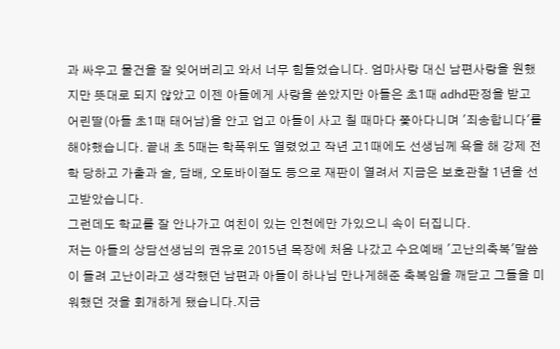과 싸우고 물건을 잘 잊어버리고 와서 너무 힘들었습니다. 엄마사랑 대신 남편사랑을 원했지만 뜻대로 되지 않았고 이젠 아들에게 사랑을 쏟았지만 아들은 초1때 adhd판정을 받고 어린딸(아들 초1때 태어남)을 안고 업고 아들이 사고 칠 때마다 쫓아다니며 '죄송합니다'를 해야했습니다. 끝내 초 5때는 학폭위도 열렸었고 작년 고1때에도 선생님께 욕을 해 강제 전학 당하고 가출과 술, 담배, 오토바이절도 등으로 재판이 열려서 지금은 보호관찰 1년을 선고받았습니다.
그런데도 학교를 잘 안나가고 여친이 있는 인천에만 가있으니 속이 터집니다.
저는 아들의 상담선생님의 권유로 2015년 목장에 처음 나갔고 수요예배 '고난의축복'말씀이 들려 고난이라고 생각했던 남편과 아들이 하나님 만나게해준 축복임을 깨닫고 그들을 미워했던 것을 회개하게 됐습니다.지금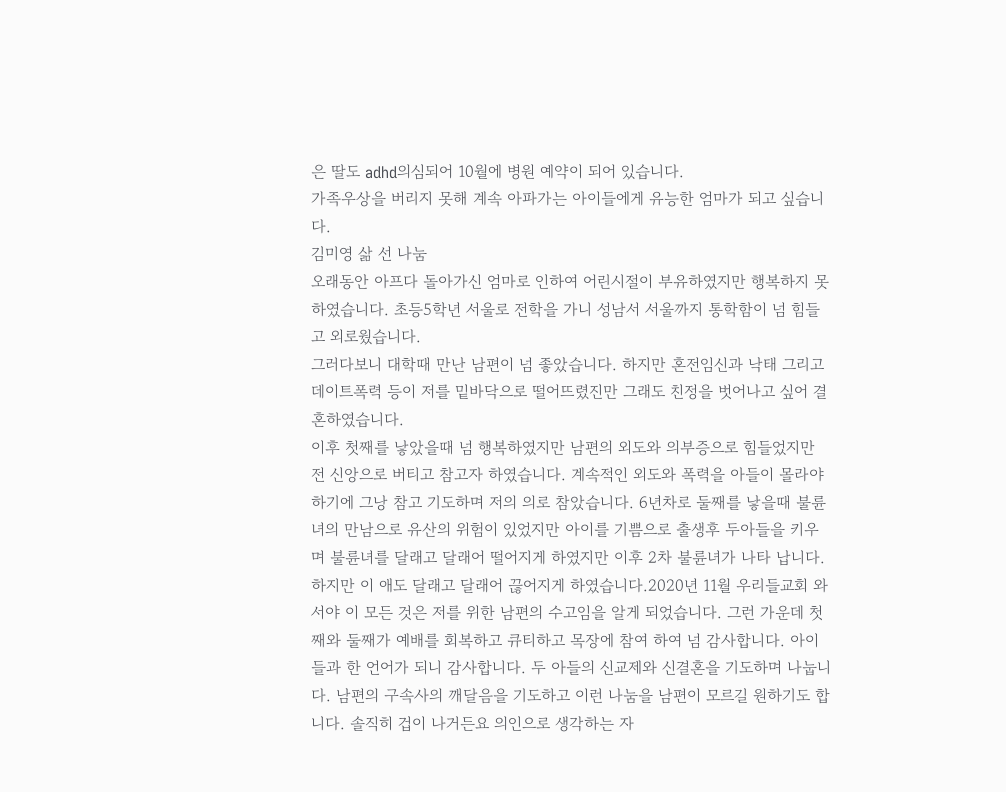은 딸도 adhd의심되어 10월에 병원 예약이 되어 있습니다.
가족우상을 버리지 못해 계속 아파가는 아이들에게 유능한 엄마가 되고 싶습니다.
김미영 삶 선 나눔
오래동안 아프다 돌아가신 엄마로 인하여 어린시절이 부유하였지만 행복하지 못하였습니다. 초등5학년 서울로 전학을 가니 성남서 서울까지 통학함이 넘 힘들고 외로웠습니다.
그러다보니 대학때 만난 남편이 넘 좋았습니다. 하지만 혼전임신과 낙태 그리고 데이트폭력 등이 저를 밑바닥으로 떨어뜨렸진만 그래도 친정을 벗어나고 싶어 결혼하였습니다.
이후 첫째를 낳았을때 넘 행복하였지만 남편의 외도와 의부증으로 힘들었지만 전 신앙으로 버티고 참고자 하였습니다. 계속적인 외도와 폭력을 아들이 몰라야 하기에 그낭 참고 기도하며 저의 의로 참았습니다. 6년차로 둘째를 낳을때 불륜녀의 만남으로 유산의 위험이 있었지만 아이를 기쁨으로 출생후 두아들을 키우며 불륜녀를 달래고 달래어 떨어지게 하였지만 이후 2차 불륜녀가 나타 납니다. 하지만 이 애도 달래고 달래어 끊어지게 하였습니다.2020년 11월 우리들교회 와서야 이 모든 것은 저를 위한 남편의 수고임을 알게 되었습니다. 그런 가운데 첫째와 둘째가 예배를 회복하고 큐티하고 목장에 참여 하여 넘 감사합니다. 아이들과 한 언어가 되니 감사합니다. 두 아들의 신교제와 신결혼을 기도하며 나눕니다. 남편의 구속사의 깨달음을 기도하고 이런 나눔을 남편이 모르길 원하기도 합니다. 솔직히 겁이 나거든요 의인으로 생각하는 자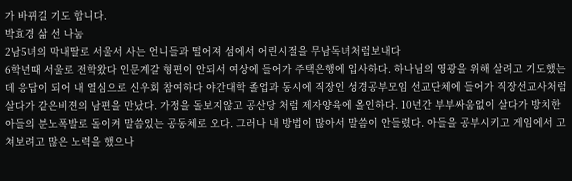가 바뀌길 기도 합니다.
박효경 삶 선 나눔
2남5녀의 막내딸로 서울서 사는 언니들과 떨어져 섬에서 어린시절을 무남독녀처럼보내다
6학년때 서울로 전학왔다 인문계갈 형편이 안되서 여상에 들어가 주택은행에 입사하다. 하나님의 영광을 위해 살려고 기도했는데 응답이 되어 내 열심으로 신우회 참여하다 야간대학 졸업과 동시에 직장인 성경공부모임 선교단체에 들어가 직장선교사처럼 살다가 같은비젼의 남편을 만났다. 가정을 돌보지않고 공산당 처럼 제자양육에 올인하다. 10년간 부부싸움없이 살다가 방치한 아들의 분노폭발로 돌이켜 말씀있는 공동체로 오다. 그러나 내 방법이 많아서 말씀이 안들렸다. 아들을 공부시키고 게임에서 고쳐보려고 많은 노력을 했으나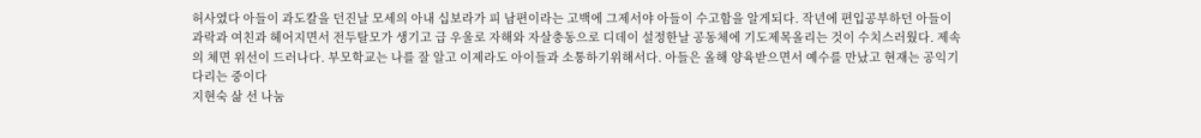허사였다 아들이 과도칼을 던진날 모세의 아내 십보라가 피 남편이라는 고백에 그제서야 아들이 수고함을 알게되다. 작년에 편입공부하던 아들이 과락과 여친과 헤어지면서 전두탈모가 생기고 급 우울로 자해와 자살충동으로 디데이 설정한날 공동체에 기도제목올리는 것이 수치스러웠다. 제속의 체면 위선이 드러나다. 부모학교는 나를 잘 알고 이제라도 아이들과 소통하기위해서다. 아들은 올해 양육받으면서 예수를 만났고 현재는 공익기다리는 중이다
지현숙 삶 선 나눔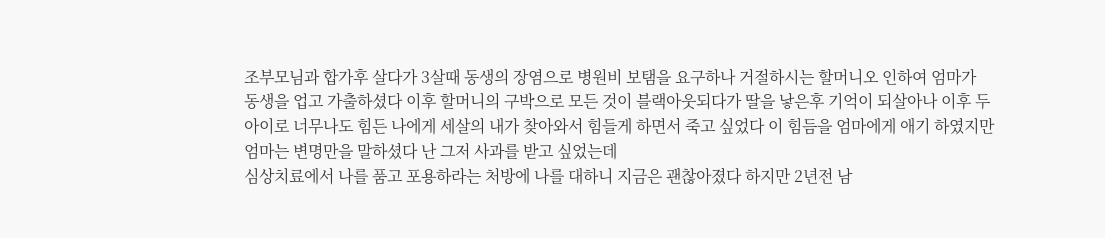조부모님과 합가후 살다가 3살때 동생의 장염으로 병원비 보탬을 요구하나 거절하시는 할머니오 인하여 엄마가 동생을 업고 가출하셨다 이후 할머니의 구박으로 모든 것이 블랙아웃되다가 딸을 낳은후 기억이 되살아나 이후 두아이로 너무나도 힘든 나에게 세살의 내가 찾아와서 힘들게 하면서 죽고 싶었다 이 힘듬을 엄마에게 애기 하였지만 엄마는 변명만을 말하셨다 난 그저 사과를 받고 싶었는데
심상치료에서 나를 품고 포용하라는 처방에 나를 대하니 지금은 괜찮아졌다 하지만 2년전 남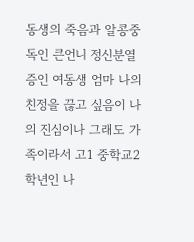동생의 죽음과 알콩중독인 큰언니 정신분열증인 여동생 엄마 나의 친정을 끊고 싶음이 나의 진심이나 그래도 가족이라서 고1 중학교2학년인 나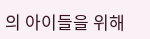의 아이들을 위해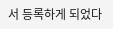서 등록하게 되었다